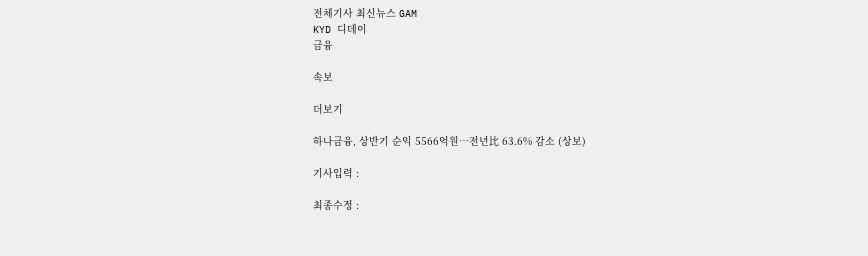전체기사 최신뉴스 GAM
KYD 디데이
금융

속보

더보기

하나금융, 상반기 순익 5566억원…전년比 63.6% 감소 (상보)

기사입력 :

최종수정 :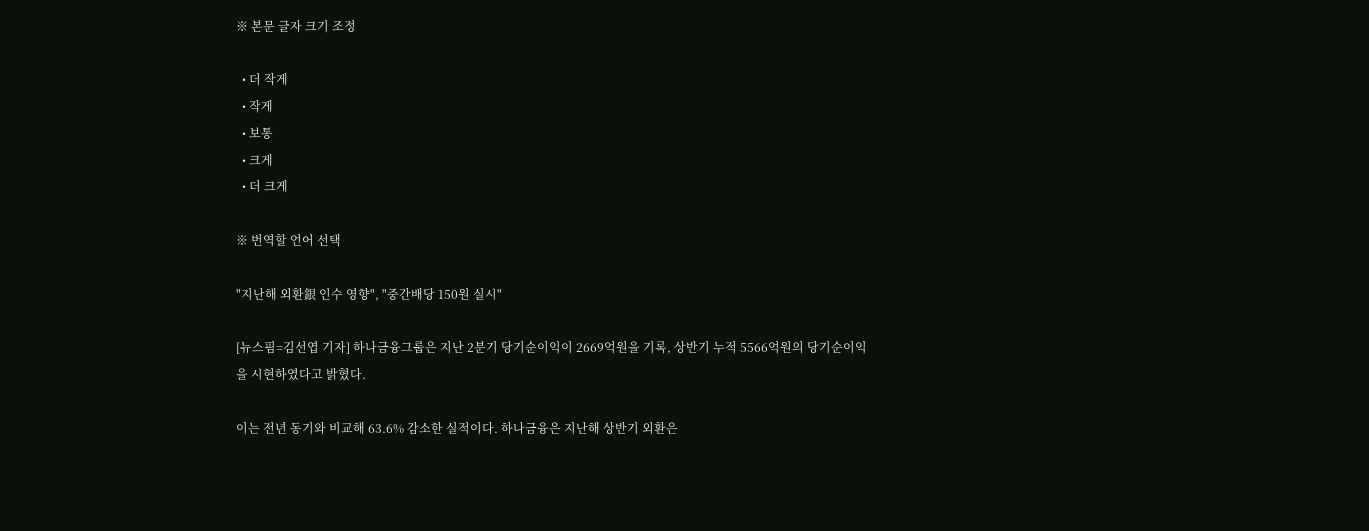※ 본문 글자 크기 조정

  • 더 작게
  • 작게
  • 보통
  • 크게
  • 더 크게

※ 번역할 언어 선택

"지난해 외환銀 인수 영향", "중간배당 150원 실시"

[뉴스핌=김선엽 기자] 하나금융그룹은 지난 2분기 당기순이익이 2669억원을 기록, 상반기 누적 5566억원의 당기순이익을 시현하였다고 밝혔다.

이는 전년 동기와 비교해 63.6% 감소한 실적이다. 하나금융은 지난해 상반기 외환은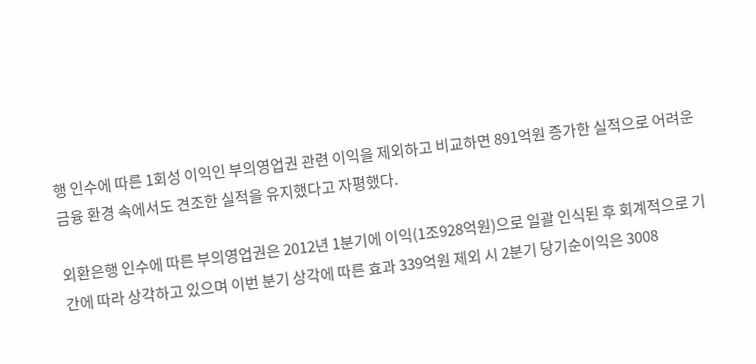행 인수에 따른 1회성 이익인 부의영업권 관련 이익을 제외하고 비교하면 891억원 증가한 실적으로 어려운 금융 환경 속에서도 견조한 실적을 유지했다고 자평했다.

외환은행 인수에 따른 부의영업권은 2012년 1분기에 이익(1조928억원)으로 일괄 인식된 후 회계적으로 기간에 따라 상각하고 있으며 이번 분기 상각에 따른 효과 339억원 제외 시 2분기 당기순이익은 3008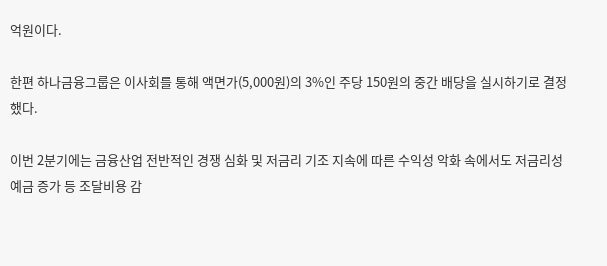억원이다.

한편 하나금융그룹은 이사회를 통해 액면가(5,000원)의 3%인 주당 150원의 중간 배당을 실시하기로 결정했다.

이번 2분기에는 금융산업 전반적인 경쟁 심화 및 저금리 기조 지속에 따른 수익성 악화 속에서도 저금리성 예금 증가 등 조달비용 감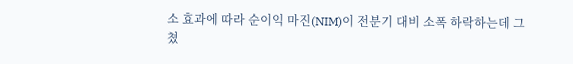소 효과에 따라 순이익 마진(NIM)이 전분기 대비 소폭 하락하는데 그쳤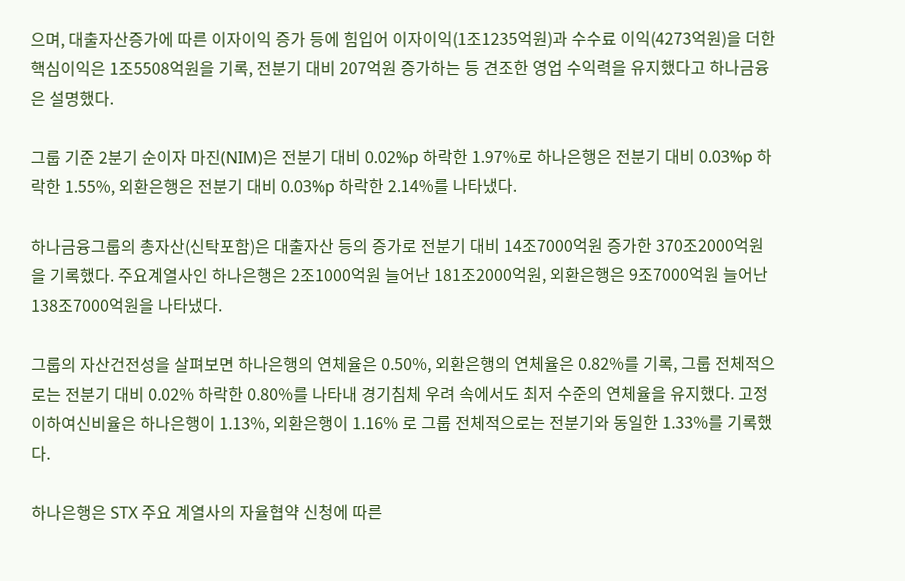으며, 대출자산증가에 따른 이자이익 증가 등에 힘입어 이자이익(1조1235억원)과 수수료 이익(4273억원)을 더한 핵심이익은 1조5508억원을 기록, 전분기 대비 207억원 증가하는 등 견조한 영업 수익력을 유지했다고 하나금융은 설명했다.

그룹 기준 2분기 순이자 마진(NIM)은 전분기 대비 0.02%p 하락한 1.97%로 하나은행은 전분기 대비 0.03%p 하락한 1.55%, 외환은행은 전분기 대비 0.03%p 하락한 2.14%를 나타냈다.

하나금융그룹의 총자산(신탁포함)은 대출자산 등의 증가로 전분기 대비 14조7000억원 증가한 370조2000억원을 기록했다. 주요계열사인 하나은행은 2조1000억원 늘어난 181조2000억원, 외환은행은 9조7000억원 늘어난 138조7000억원을 나타냈다.

그룹의 자산건전성을 살펴보면 하나은행의 연체율은 0.50%, 외환은행의 연체율은 0.82%를 기록, 그룹 전체적으로는 전분기 대비 0.02% 하락한 0.80%를 나타내 경기침체 우려 속에서도 최저 수준의 연체율을 유지했다. 고정이하여신비율은 하나은행이 1.13%, 외환은행이 1.16% 로 그룹 전체적으로는 전분기와 동일한 1.33%를 기록했다.

하나은행은 STX 주요 계열사의 자율협약 신청에 따른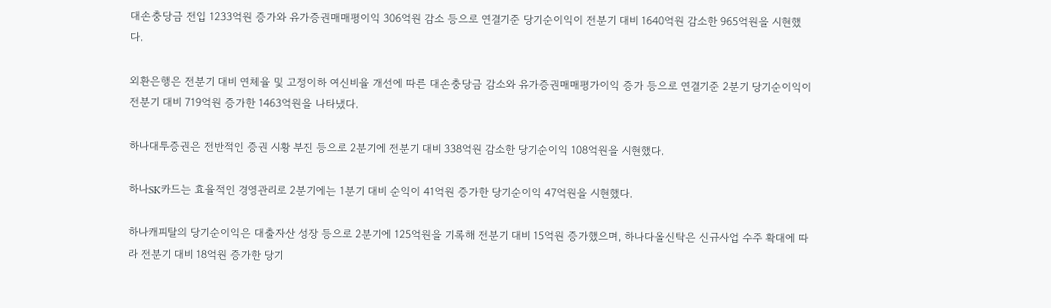대손충당금 전입 1233억원 증가와 유가증권매매평이익 306억원 감소 등으로 연결기준 당기순이익이 전분기 대비 1640억원 감소한 965억원을 시현했다.

외환은행은 전분기 대비 연체율 및 고정이하 여신비율 개선에 따른 대손충당금 감소와 유가증권매매평가이익 증가 등으로 연결기준 2분기 당기순이익이 전분기 대비 719억원 증가한 1463억원을 나타냈다.

하나대투증권은 전반적인 증권 시황 부진 등으로 2분기에 전분기 대비 338억원 감소한 당기순이익 108억원을 시현했다.

하나SK카드는 효율적인 경영관리로 2분기에는 1분기 대비 순익이 41억원 증가한 당기순이익 47억원을 시현했다.

하나캐피탈의 당기순이익은 대출자산 성장 등으로 2분기에 125억원을 기록해 전분기 대비 15억원 증가했으며, 하나다올신탁은 신규사업 수주 확대에 따라 전분기 대비 18억원 증가한 당기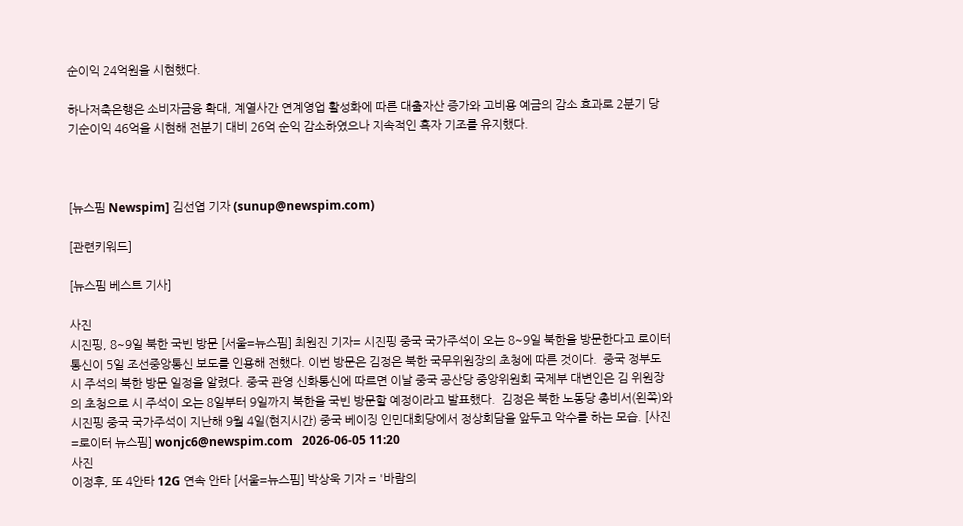순이익 24억원을 시현했다.

하나저축은행은 소비자금융 확대, 계열사간 연계영업 활성화에 따른 대출자산 증가와 고비용 예금의 감소 효과로 2분기 당기순이익 46억을 시현해 전분기 대비 26억 순익 감소하였으나 지속적인 흑자 기조를 유지했다.



[뉴스핌 Newspim] 김선엽 기자 (sunup@newspim.com)

[관련키워드]

[뉴스핌 베스트 기사]

사진
시진핑, 8~9일 북한 국빈 방문 [서울=뉴스핌] 최원진 기자= 시진핑 중국 국가주석이 오는 8~9일 북한을 방문한다고 로이터 통신이 5일 조선중앙통신 보도를 인용해 전했다. 이번 방문은 김정은 북한 국무위원장의 초청에 따른 것이다.  중국 정부도 시 주석의 북한 방문 일정을 알렸다. 중국 관영 신화통신에 따르면 이날 중국 공산당 중앙위원회 국제부 대변인은 김 위원장의 초청으로 시 주석이 오는 8일부터 9일까지 북한을 국빈 방문할 예정이라고 발표했다.  김정은 북한 노동당 총비서(왼쪽)와 시진핑 중국 국가주석이 지난해 9월 4일(현지시간) 중국 베이징 인민대회당에서 정상회담을 앞두고 악수를 하는 모습. [사진=로이터 뉴스핌] wonjc6@newspim.com   2026-06-05 11:20
사진
이정후, 또 4안타 12G 연속 안타 [서울=뉴스핌] 박상욱 기자 = '바람의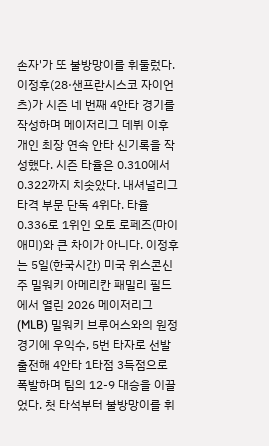손자'가 또 불방망이를 휘둘렀다. 이정후(28·샌프란시스코 자이언츠)가 시즌 네 번째 4안타 경기를 작성하며 메이저리그 데뷔 이후 개인 최장 연속 안타 신기록을 작성했다. 시즌 타율은 0.310에서 0.322까지 치솟았다. 내셔널리그 타격 부문 단독 4위다. 타율 0.336로 1위인 오토 로페즈(마이애미)와 큰 차이가 아니다. 이정후는 5일(한국시간) 미국 위스콘신주 밀워키 아메리칸 패밀리 필드에서 열린 2026 메이저리그(MLB) 밀워키 브루어스와의 원정 경기에 우익수, 5번 타자로 선발 출전해 4안타 1타점 3득점으로 폭발하며 팀의 12-9 대승을 이끌었다. 첫 타석부터 불방망이를 휘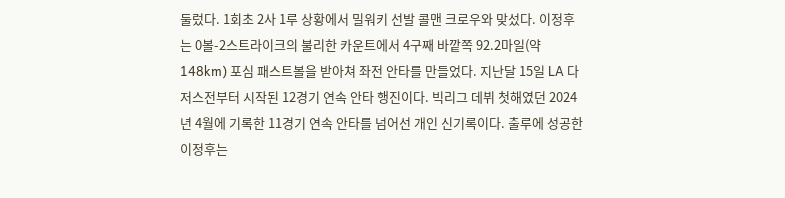둘렀다. 1회초 2사 1루 상황에서 밀워키 선발 콜맨 크로우와 맞섰다. 이정후는 0볼-2스트라이크의 불리한 카운트에서 4구째 바깥쪽 92.2마일(약 148km) 포심 패스트볼을 받아쳐 좌전 안타를 만들었다. 지난달 15일 LA 다저스전부터 시작된 12경기 연속 안타 행진이다. 빅리그 데뷔 첫해였던 2024년 4월에 기록한 11경기 연속 안타를 넘어선 개인 신기록이다. 출루에 성공한 이정후는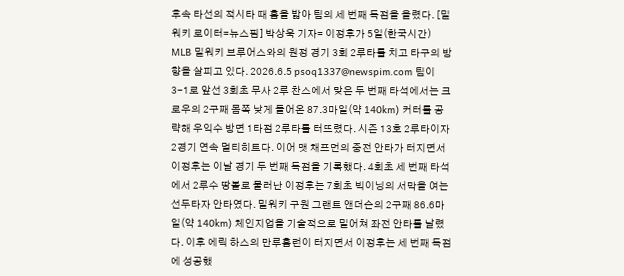후속 타선의 적시타 때 홈을 밟아 팀의 세 번째 득점을 올렸다. [밀워키 로이터=뉴스핌] 박상욱 기자= 이정후가 5일(한국시간) MLB 밀워키 브루어스와의 원정 경기 3회 2루타를 치고 타구의 방향을 살피고 있다. 2026.6.5 psoq1337@newspim.com 팀이 3-1로 앞선 3회초 무사 2루 찬스에서 맞은 두 번째 타석에서는 크로우의 2구째 몸쪽 낮게 들어온 87.3마일(약 140km) 커터를 공략해 우익수 방면 1타점 2루타를 터뜨렸다. 시즌 13호 2루타이자 2경기 연속 멀티히트다. 이어 맷 채프먼의 중전 안타가 터지면서 이정후는 이날 경기 두 번째 득점을 기록했다. 4회초 세 번째 타석에서 2루수 땅볼로 물러난 이정후는 7회초 빅이닝의 서막을 여는 선두타자 안타였다. 밀워키 구원 그랜트 앤더슨의 2구째 86.6마일(약 140km) 체인지업을 기술적으로 밀어쳐 좌전 안타를 날렸다. 이후 에릭 하스의 만루홈런이 터지면서 이정후는 세 번째 득점에 성공했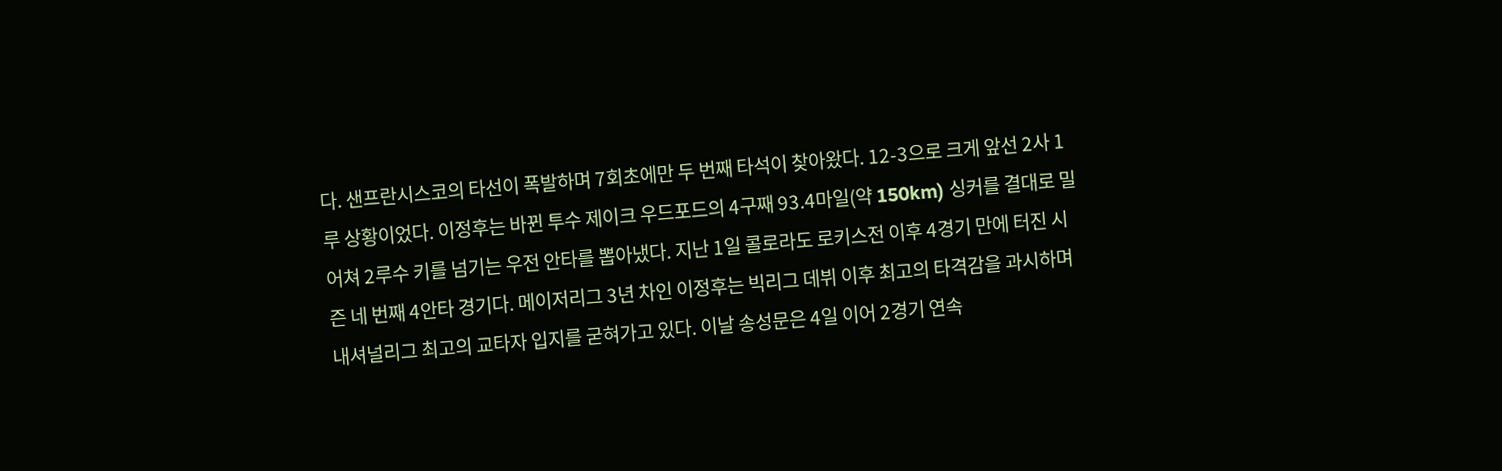다. 샌프란시스코의 타선이 폭발하며 7회초에만 두 번째 타석이 찾아왔다. 12-3으로 크게 앞선 2사 1루 상황이었다. 이정후는 바뀐 투수 제이크 우드포드의 4구째 93.4마일(약 150km) 싱커를 결대로 밀어쳐 2루수 키를 넘기는 우전 안타를 뽑아냈다. 지난 1일 콜로라도 로키스전 이후 4경기 만에 터진 시즌 네 번째 4안타 경기다. 메이저리그 3년 차인 이정후는 빅리그 데뷔 이후 최고의 타격감을 과시하며 내셔널리그 최고의 교타자 입지를 굳혀가고 있다. 이날 송성문은 4일 이어 2경기 연속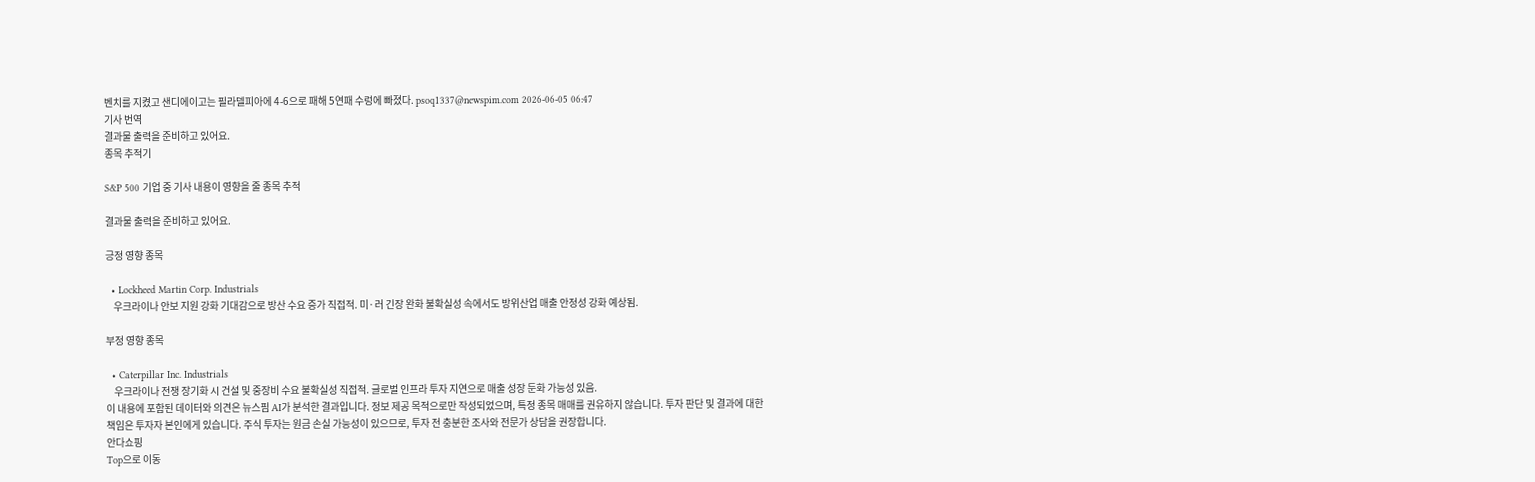벤치를 지켰고 샌디에이고는 필라델피아에 4-6으로 패해 5연패 수렁에 빠졌다. psoq1337@newspim.com 2026-06-05 06:47
기사 번역
결과물 출력을 준비하고 있어요.
종목 추적기

S&P 500 기업 중 기사 내용이 영향을 줄 종목 추적

결과물 출력을 준비하고 있어요.

긍정 영향 종목

  • Lockheed Martin Corp. Industrials
    우크라이나 안보 지원 강화 기대감으로 방산 수요 증가 직접적. 미·러 긴장 완화 불확실성 속에서도 방위산업 매출 안정성 강화 예상됨.

부정 영향 종목

  • Caterpillar Inc. Industrials
    우크라이나 전쟁 장기화 시 건설 및 중장비 수요 불확실성 직접적. 글로벌 인프라 투자 지연으로 매출 성장 둔화 가능성 있음.
이 내용에 포함된 데이터와 의견은 뉴스핌 AI가 분석한 결과입니다. 정보 제공 목적으로만 작성되었으며, 특정 종목 매매를 권유하지 않습니다. 투자 판단 및 결과에 대한 책임은 투자자 본인에게 있습니다. 주식 투자는 원금 손실 가능성이 있으므로, 투자 전 충분한 조사와 전문가 상담을 권장합니다.
안다쇼핑
Top으로 이동